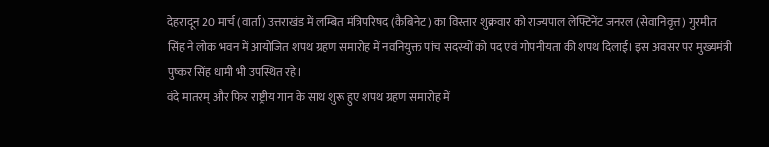देहरादून 20 मार्च (वार्ता) उत्तराखंड में लम्बित मंत्रिपरिषद (कैबिनेट) का विस्तार शुक्रवार को राज्यपाल लेफ्टिनेंट जनरल (सेवानिवृत्त) गुरमीत सिंह ने लोक भवन में आयोजित शपथ ग्रहण समारोह में नवनियुक्त पांच सदस्यों को पद एवं गोपनीयता की शपथ दिलाई। इस अवसर पर मुख्यमंत्री पुष्कर सिंह धामी भी उपस्थित रहे।
वंदे मातरम् और फिर राष्ट्रीय गान के साथ शुरू हुए शपथ ग्रहण समारोह में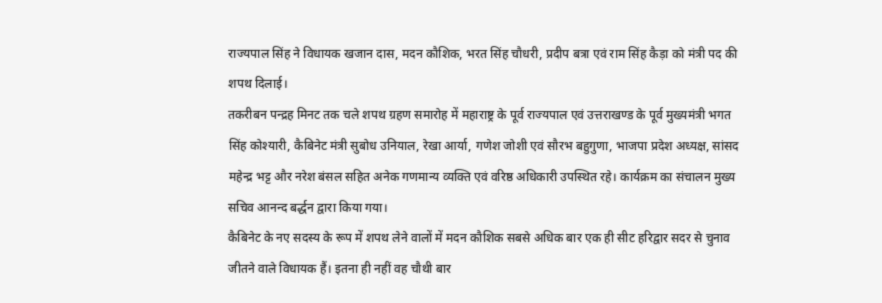राज्यपाल सिंह ने विधायक खजान दास, मदन कौशिक, भरत सिंह चौधरी, प्रदीप बत्रा एवं राम सिंह कैड़ा को मंत्री पद की शपथ दिलाई।
तकरीबन पन्द्रह मिनट तक चले शपथ ग्रहण समारोह में महाराष्ट्र के पूर्व राज्यपाल एवं उत्तराखण्ड के पूर्व मुख्यमंत्री भगत सिंह कोश्यारी, कैबिनेट मंत्री सुबोध उनियाल, रेखा आर्या, गणेश जोशी एवं सौरभ बहुगुणा, भाजपा प्रदेश अध्यक्ष, सांसद महेन्द्र भट्ट और नरेश बंसल सहित अनेक गणमान्य व्यक्ति एवं वरिष्ठ अधिकारी उपस्थित रहे। कार्यक्रम का संचालन मुख्य सचिव आनन्द बर्द्धन द्वारा किया गया।
कैबिनेट के नए सदस्य के रूप में शपथ लेने वालों में मदन कौशिक सबसे अधिक बार एक ही सीट हरिद्वार सदर से चुनाव जीतने वाले विधायक हैं। इतना ही नहीं वह चौथी बार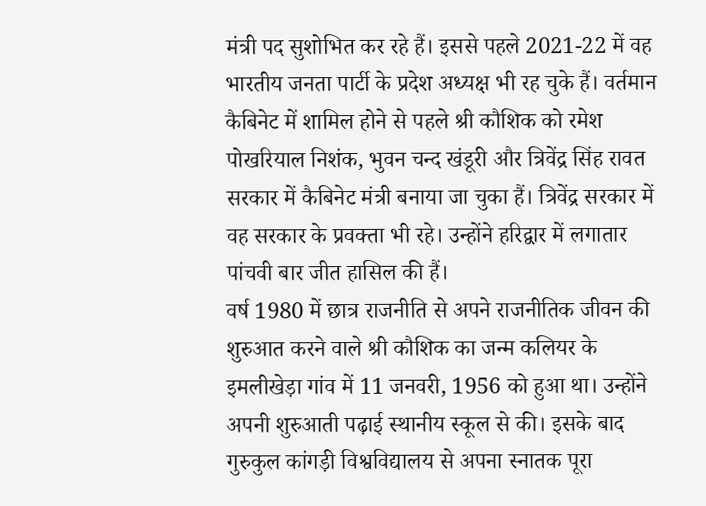मंत्री पद सुशोभित कर रहे हैं। इससे पहले 2021-22 में वह भारतीय जनता पार्टी के प्रदेश अध्यक्ष भी रह चुके हैं। वर्तमान कैबिनेट में शामिल होने से पहले श्री कौशिक को रमेश पोखरियाल निशंक, भुवन चन्द खंडूरी और त्रिवेंद्र सिंह रावत सरकार में कैबिनेट मंत्री बनाया जा चुका हैं। त्रिवेंद्र सरकार में वह सरकार के प्रवक्ता भी रहे। उन्होंने हरिद्वार में लगातार पांचवी बार जीत हासिल की हैं।
वर्ष 1980 में छात्र राजनीति से अपने राजनीतिक जीवन की शुरुआत करने वाले श्री कौशिक का जन्म कलियर के इमलीखेड़ा गांव में 11 जनवरी, 1956 को हुआ था। उन्होंने अपनी शुरुआती पढ़ाई स्थानीय स्कूल से की। इसके बाद गुरुकुल कांगड़ी विश्वविद्यालय से अपना स्नातक पूरा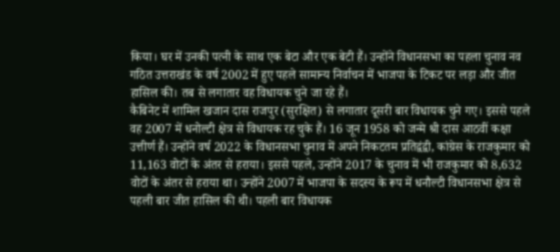किया। घर में उनकी पत्नी के साथ एक बेटा और एक बेटी हैं। उन्होंने विधानसभा का पहला चुनाव नव गठित उत्तराखंड के वर्ष 2002 में हुए पहले सामान्य निर्वाचन में भाजपा के टिकट पर लड़ा और जीत हासिल की। तब से लगातार वह विधायक चुने जा रहे हैं।
कैबिनेट में शामिल खजान दास राजपुर (सुरक्षित) से लगातार दूसरी बार विधायक चुने गए। इससे पहले वह 2007 में धनोल्टी क्षेत्र से विधायक रह चुके हैं। 16 जून 1958 को जन्मे श्री दास आठवीं कक्षा उत्तीर्ण हैं। उन्होंने वर्ष 2022 के विधानसभा चुनाव में अपने निकटतम प्रतिद्वंद्वी, कांग्रेस के राजकुमार को 11,163 वोटों के अंतर से हराया। इससे पहले, उन्होंने 2017 के चुनाव में भी राजकुमार को 8,632 वोटों के अंतर से हराया था। उन्होंने 2007 में भाजपा के सदस्य के रूप में धनौल्टी विधानसभा क्षेत्र से पहली बार जीत हासिल की थी। पहली बार विधायक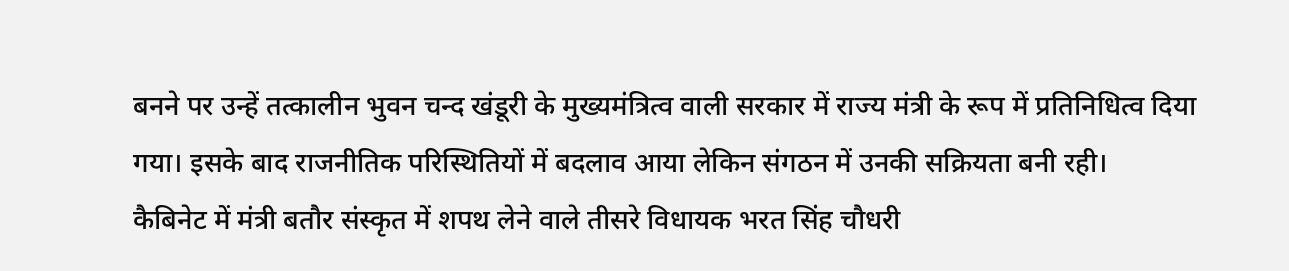बनने पर उन्हें तत्कालीन भुवन चन्द खंडूरी के मुख्यमंत्रित्व वाली सरकार में राज्य मंत्री के रूप में प्रतिनिधित्व दिया गया। इसके बाद राजनीतिक परिस्थितियों में बदलाव आया लेकिन संगठन में उनकी सक्रियता बनी रही।
कैबिनेट में मंत्री बतौर संस्कृत में शपथ लेने वाले तीसरे विधायक भरत सिंह चौधरी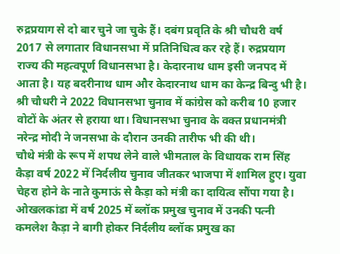रुद्रप्रयाग से दो बार चुने जा चुके हैं। दबंग प्रवृति के श्री चौधरी वर्ष 2017 से लगातार विधानसभा में प्रतिनिधित्व कर रहे हैं। रुद्रप्रयाग राज्य की महत्वपूर्ण विधानसभा है। केदारनाथ धाम इसी जनपद में आता है। यह बदरीनाथ धाम और केदारनाथ धाम का केन्द्र बिन्दु भी है। श्री चौधरी ने 2022 विधानसभा चुनाव में कांग्रेस को करीब 10 हजार वोटों के अंतर से हराया था। विधानसभा चुनाव के वक्त प्रधानमंत्री नरेन्द्र मोदी ने जनसभा के दौरान उनकी तारीफ भी की थी।
चौथे मंत्री के रूप में शपथ लेने वाले भीमताल के विधायक राम सिंह कैड़ा वर्ष 2022 में निर्दलीय चुनाव जीतकर भाजपा में शामिल हुए। युवा चेहरा होने के नाते कुमाऊं से कैड़ा को मंत्री का दायित्व सौंपा गया है। ओखलकांडा में वर्ष 2025 में ब्लॉक प्रमुख चुनाव में उनकी पत्नी कमलेश कैड़ा ने बागी होकर निर्दलीय ब्लॉक प्रमुख का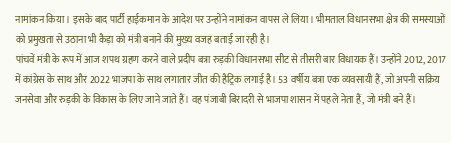नामांकन किया। इसके बाद पार्टी हाईकमान के आदेश पर उन्होंने नामांकन वापस ले लिया। भीमताल विधानसभा क्षेत्र की समस्याओं को प्रमुखता से उठाना भी कैड़ा को मंत्री बनाने की मुख्य वजह बताई जा रही है।
पांचवें मंत्री के रूप में आज शपथ ग्रहण करने वाले प्रदीप बत्रा रुड़की विधानसभा सीट से तीसरी बार विधायक हैं। उन्होंने 2012, 2017 में कांग्रेस के साथ और 2022 भाजपा के साथ लगातार जीत की हैट्रिक लगाई है। 53 वर्षीय बत्रा एक व्यवसायी हैं, जो अपनी सक्रिय जनसेवा और रुड़की के विकास के लिए जाने जाते हैं। वह पंजाबी बिरादरी से भाजपा शासन में पहले नेता हैं, जो मंत्री बने हैं।